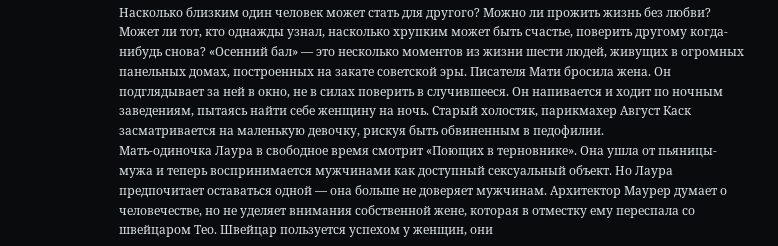Насколько близким один человек может стать для другого? Можно ли прожить жизнь без любви? Может ли тот, кто однажды узнал, насколько хрупким может быть счастье, поверить другому когда-нибудь снова? «Осенний бал» — это несколько моментов из жизни шести людей, живущих в огромных панельных домах, построенных на закате советской эры. Писателя Мати бросила жена. Он подглядывает за ней в окно, не в силах поверить в случившееся. Он напивается и ходит по ночным заведениям, пытаясь найти себе женщину на ночь. Старый холостяк, парикмахер Август Каск засматривается на маленькую девочку, рискуя быть обвиненным в педофилии.
Мать-одиночка Лаура в свободное время смотрит «Поющих в терновнике». Она ушла от пьяницы-мужа и теперь воспринимается мужчинами как доступный сексуальный объект. Но Лаура предпочитает оставаться одной — она больше не доверяет мужчинам. Архитектор Маурер думает о человечестве, но не уделяет внимания собственной жене, которая в отместку ему переспала со швейцаром Тео. Швейцар пользуется успехом у женщин, они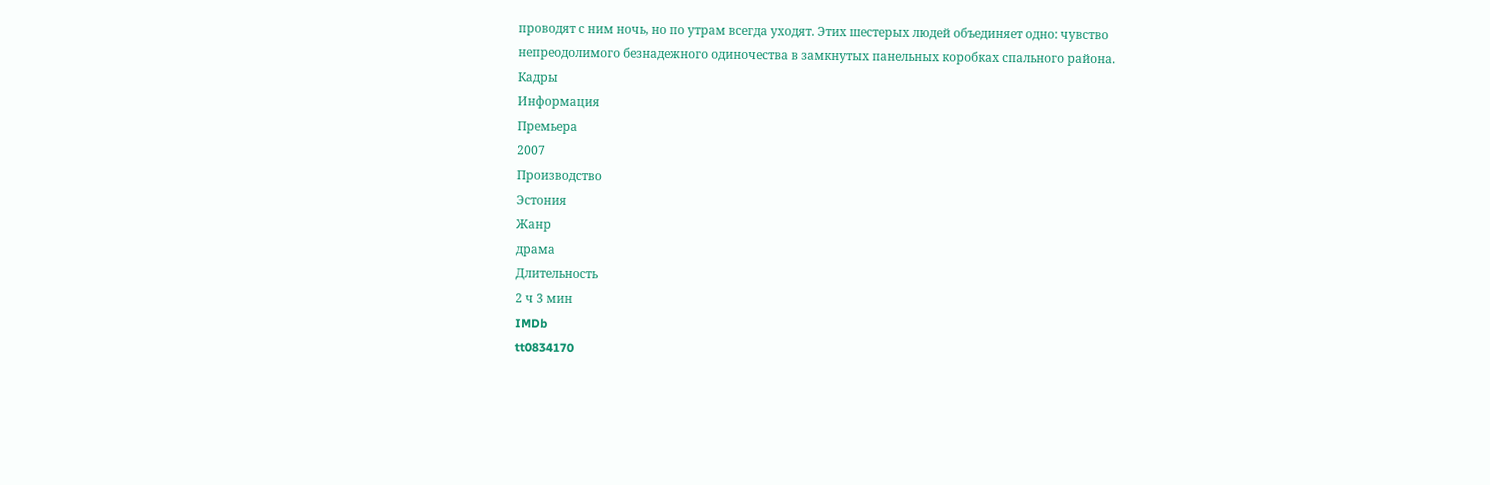проводят с ним ночь, но по утрам всегда уходят. Этих шестерых людей объединяет одно: чувство непреодолимого безнадежного одиночества в замкнутых панельных коробках спального района.
Кадры
Информация
Премьера
2007
Производство
Эстония
Жанр
драма
Длительность
2 ч 3 мин
IMDb
tt0834170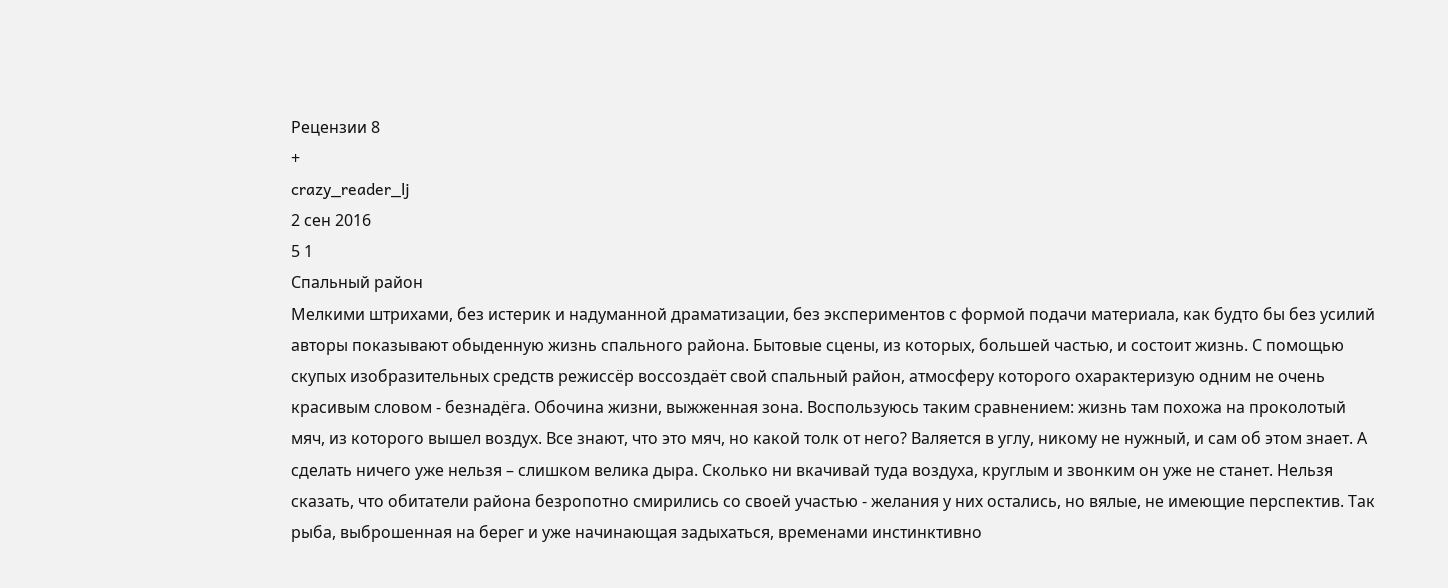Рецензии 8
+
crazy_reader_lj
2 сен 2016
5 1
Спальный район
Мелкими штрихами, без истерик и надуманной драматизации, без экспериментов с формой подачи материала, как будто бы без усилий авторы показывают обыденную жизнь спального района. Бытовые сцены, из которых, большей частью, и состоит жизнь. С помощью скупых изобразительных средств режиссёр воссоздаёт свой спальный район, атмосферу которого охарактеризую одним не очень красивым словом - безнадёга. Обочина жизни, выжженная зона. Воспользуюсь таким сравнением: жизнь там похожа на проколотый мяч, из которого вышел воздух. Все знают, что это мяч, но какой толк от него? Валяется в углу, никому не нужный, и сам об этом знает. А сделать ничего уже нельзя – слишком велика дыра. Сколько ни вкачивай туда воздуха, круглым и звонким он уже не станет. Нельзя сказать, что обитатели района безропотно смирились со своей участью - желания у них остались, но вялые, не имеющие перспектив. Так рыба, выброшенная на берег и уже начинающая задыхаться, временами инстинктивно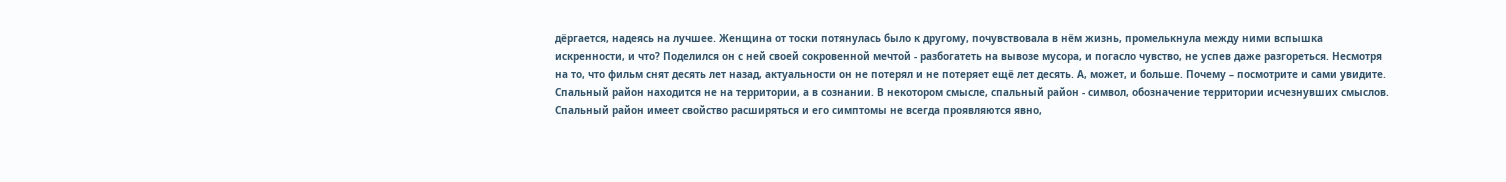дёргается, надеясь на лучшее. Женщина от тоски потянулась было к другому, почувствовала в нём жизнь, промелькнула между ними вспышка искренности, и что? Поделился он с ней своей сокровенной мечтой - разбогатеть на вывозе мусора, и погасло чувство, не успев даже разгореться. Несмотря на то, что фильм снят десять лет назад, актуальности он не потерял и не потеряет ещё лет десять. А, может, и больше. Почему – посмотрите и сами увидите. Спальный район находится не на территории, а в сознании. В некотором смысле, спальный район - символ, обозначение территории исчезнувших смыслов. Спальный район имеет свойство расширяться и его симптомы не всегда проявляются явно,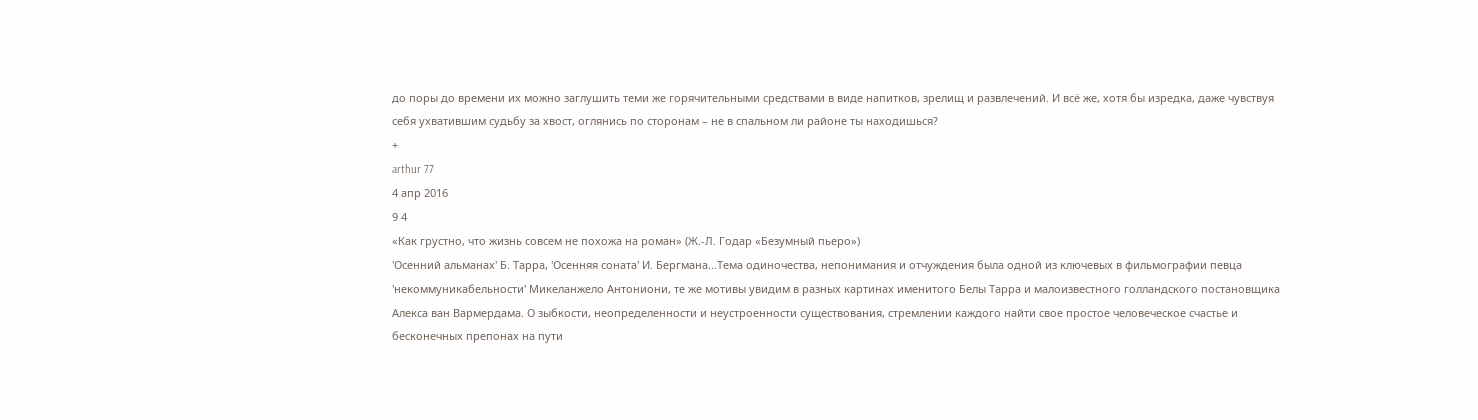до поры до времени их можно заглушить теми же горячительными средствами в виде напитков, зрелищ и развлечений. И всё же, хотя бы изредка, даже чувствуя себя ухватившим судьбу за хвост, оглянись по сторонам – не в спальном ли районе ты находишься?
+
arthur 77
4 апр 2016
9 4
«Как грустно, что жизнь совсем не похожа на роман» (Ж.-Л. Годар «Безумный пьеро»)
'Осенний альманах' Б. Тарра, 'Осенняя соната' И. Бергмана...Тема одиночества, непонимания и отчуждения была одной из ключевых в фильмографии певца 'некоммуникабельности' Микеланжело Антониони, те же мотивы увидим в разных картинах именитого Белы Тарра и малоизвестного голландского постановщика Алекса ван Вармердама. О зыбкости, неопределенности и неустроенности существования, стремлении каждого найти свое простое человеческое счастье и бесконечных препонах на пути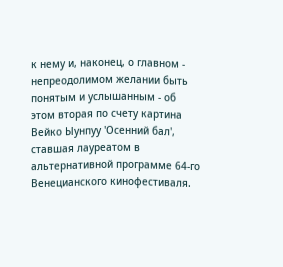к нему и, наконец, о главном - непреодолимом желании быть понятым и услышанным - об этом вторая по счету картина Вейко Ыунпуу 'Осенний бал', ставшая лауреатом в альтернативной программе 64-го Венецианского кинофестиваля.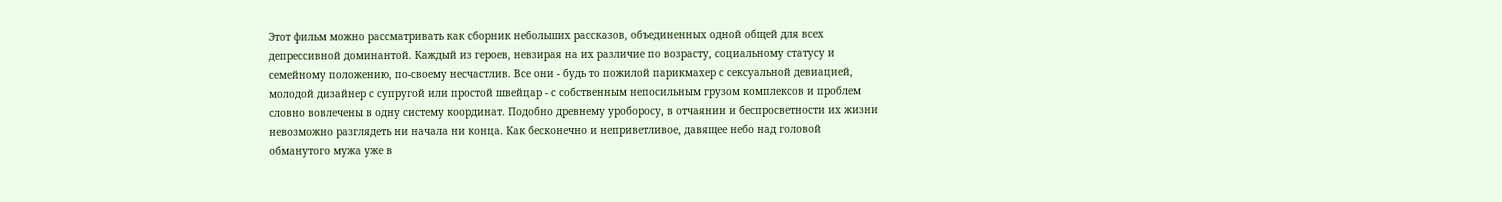Этот фильм можно рассматривать как сборник небольших рассказов, объединенных одной общей для всех депрессивной доминантой. Каждый из героев, невзирая на их различие по возрасту, социальному статусу и семейному положению, по-своему несчастлив. Все они - будь то пожилой парикмахер с сексуальной девиацией, молодой дизайнер с супругой или простой швейцар - с собственным непосильным грузом комплексов и проблем словно вовлечены в одну систему координат. Подобно древнему уроборосу, в отчаянии и беспросветности их жизни невозможно разглядеть ни начала ни конца. Как бесконечно и неприветливое, давящее небо над головой обманутого мужа уже в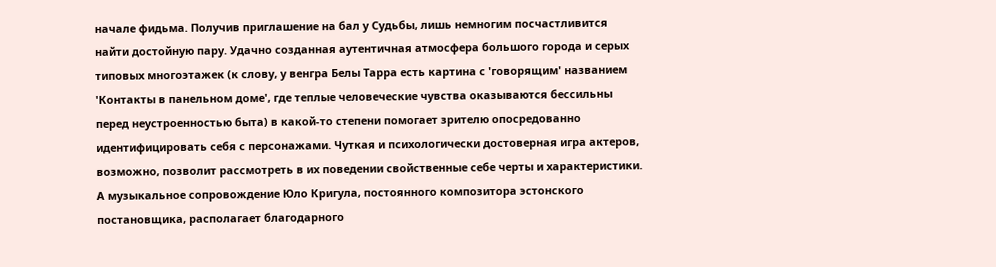начале фидьма. Получив приглашение на бал у Судьбы, лишь немногим посчастливится найти достойную пару. Удачно созданная аутентичная атмосфера большого города и серых типовых многоэтажек (к слову, у венгра Белы Тарра есть картина с 'говорящим' названием 'Контакты в панельном доме', где теплые человеческие чувства оказываются бессильны перед неустроенностью быта) в какой-то степени помогает зрителю опосредованно идентифицировать себя с персонажами. Чуткая и психологически достоверная игра актеров, возможно, позволит рассмотреть в их поведении свойственные себе черты и характеристики. А музыкальное сопровождение Юло Кригула, постоянного композитора эстонского постановщика, располагает благодарного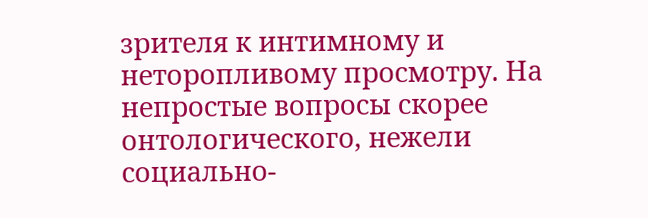зрителя к интимному и неторопливому просмотру. На непростые вопросы скорее онтологического, нежели социально-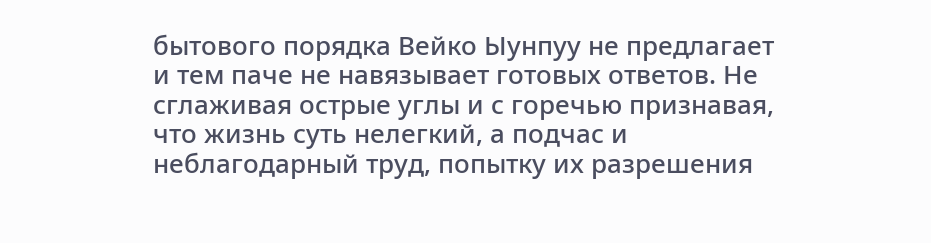бытового порядка Вейко Ыунпуу не предлагает и тем паче не навязывает готовых ответов. Не сглаживая острые углы и с горечью признавая, что жизнь суть нелегкий, а подчас и неблагодарный труд, попытку их разрешения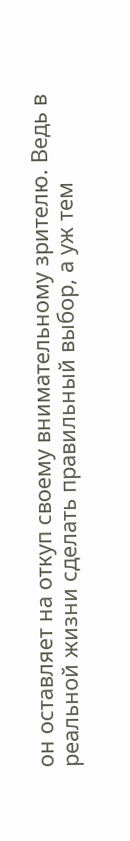он оставляет на откуп своему внимательному зрителю. Ведь в реальной жизни сделать правильный выбор, а уж тем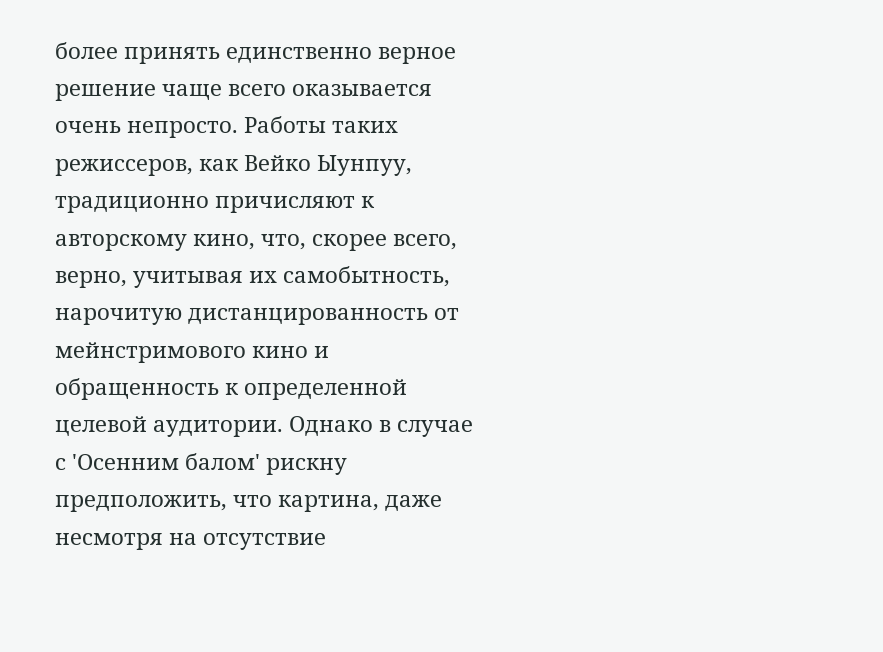более принять единственно верное решение чаще всего оказывается очень непросто. Работы таких режиссеров, как Вейко Ыунпуу, традиционно причисляют к авторскому кино, что, скорее всего, верно, учитывая их самобытность, нарочитую дистанцированность от мейнстримового кино и обращенность к определенной целевой аудитории. Однако в случае с 'Осенним балом' рискну предположить, что картина, даже несмотря на отсутствие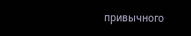привычного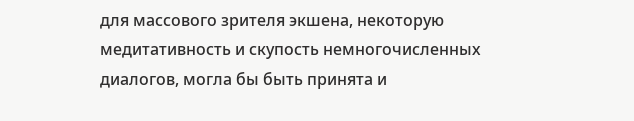для массового зрителя экшена, некоторую медитативность и скупость немногочисленных диалогов, могла бы быть принята и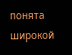понята широкой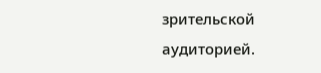зрительской аудиторией.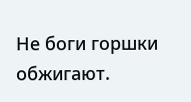Не боги горшки обжигают.